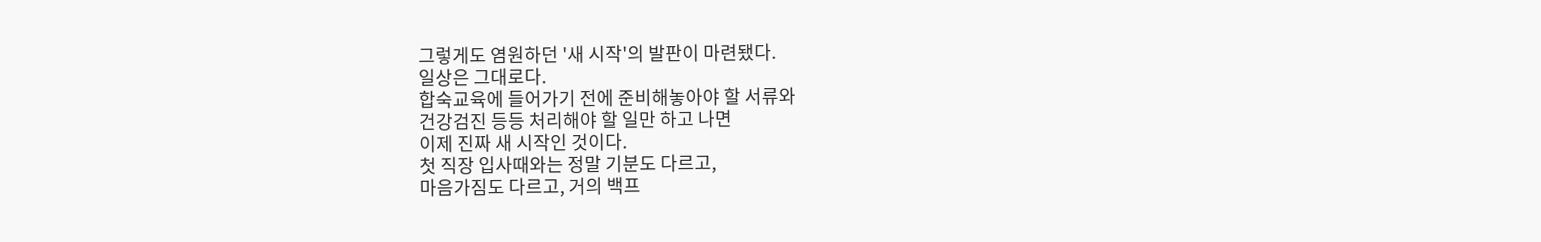그렇게도 염원하던 '새 시작'의 발판이 마련됐다.
일상은 그대로다.
합숙교육에 들어가기 전에 준비해놓아야 할 서류와
건강검진 등등 처리해야 할 일만 하고 나면
이제 진짜 새 시작인 것이다.
첫 직장 입사때와는 정말 기분도 다르고,
마음가짐도 다르고, 거의 백프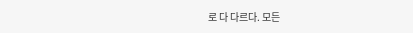로 다 다르다. 모든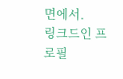면에서.
링크드인 프로필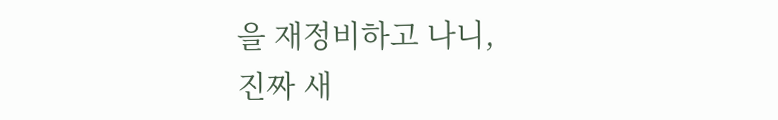을 재정비하고 나니,
진짜 새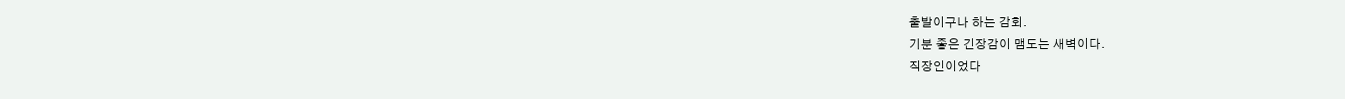출발이구나 하는 감회.
기분 좋은 긴장감이 맴도는 새벽이다.
직장인이었다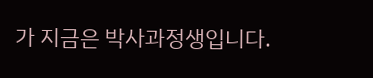가 지금은 박사과정생입니다.